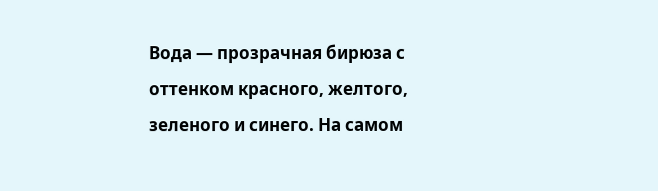Вода — прозрачная бирюза с оттенком красного, желтого, зеленого и синего. На самом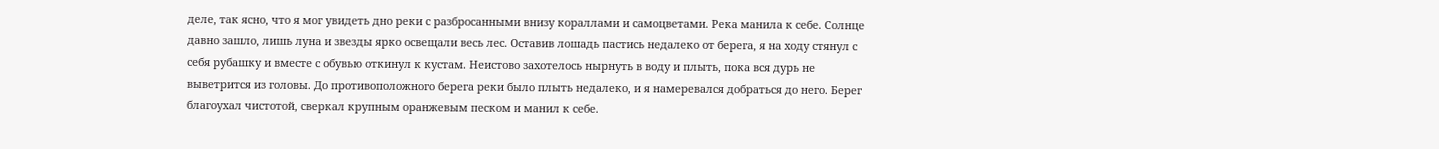деле, так ясно, что я мог увидеть дно реки с разбросанными внизу кораллами и самоцветами. Река манила к себе. Солнце давно зашло, лишь луна и звезды ярко освещали весь лес. Оставив лошадь пастись недалеко от берега, я на ходу стянул с себя рубашку и вместе с обувью откинул к кустам. Неистово захотелось нырнуть в воду и плыть, пока вся дурь не выветрится из головы. До противоположного берега реки было плыть недалеко, и я намеревался добраться до него. Берег благоухал чистотой, сверкал крупным оранжевым песком и манил к себе.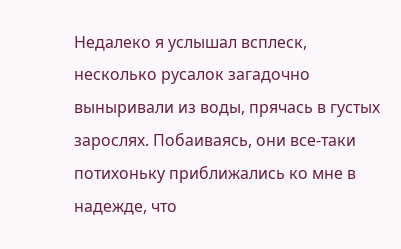Недалеко я услышал всплеск, несколько русалок загадочно выныривали из воды, прячась в густых зарослях. Побаиваясь, они все-таки потихоньку приближались ко мне в надежде, что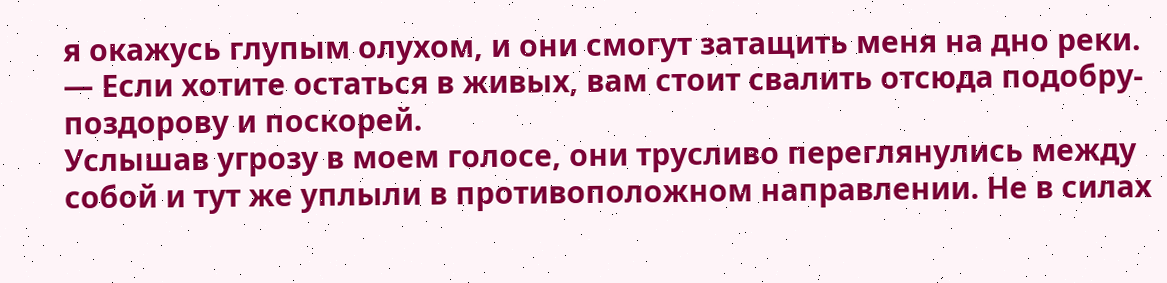я окажусь глупым олухом, и они смогут затащить меня на дно реки.
— Если хотите остаться в живых, вам стоит свалить отсюда подобру-поздорову и поскорей.
Услышав угрозу в моем голосе, они трусливо переглянулись между собой и тут же уплыли в противоположном направлении. Не в силах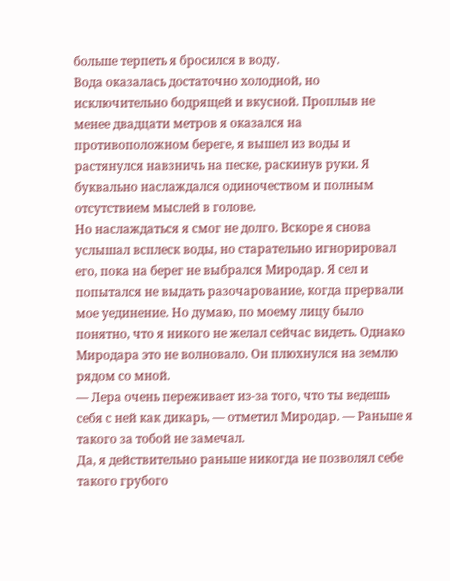больше терпеть я бросился в воду.
Вода оказалась достаточно холодной, но исключительно бодрящей и вкусной. Проплыв не менее двадцати метров я оказался на противоположном береге, я вышел из воды и растянулся навзничь на песке, раскинув руки. Я буквально наслаждался одиночеством и полным отсутствием мыслей в голове.
Но наслаждаться я смог не долго. Вскоре я снова услышал всплеск воды, но старательно игнорировал его, пока на берег не выбрался Миродар. Я сел и попытался не выдать разочарование, когда прервали мое уединение. Но думаю, по моему лицу было понятно, что я никого не желал сейчас видеть. Однако Миродара это не волновало. Он плюхнулся на землю рядом со мной.
— Лера очень переживает из-за того, что ты ведешь себя с ней как дикарь, — отметил Миродар. — Раньше я такого за тобой не замечал.
Да, я действительно раньше никогда не позволял себе такого грубого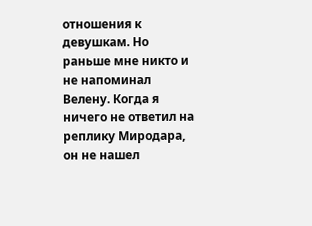отношения к девушкам. Но раньше мне никто и не напоминал Велену. Когда я ничего не ответил на реплику Миродара, он не нашел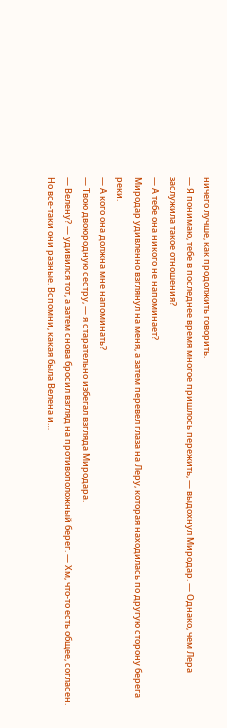ничего лучше, как продолжить говорить.
— Я понимаю, тебе в последнее время многое пришлось пережить, — выдохнул Миродар. — Однако, чем Лера заслужила такое отношения?
— А тебе она никого не напоминает?
Миродар удивленно взглянул на меня, а затем перевел глаза на Леру, которая находилась по другую сторону берега реки.
— А кого она должна мне напоминать?
— Твою двоюродную сестру, — я старательно избегал взгляда Миродара.
— Велену? — удивился тот, а затем снова бросил взгляд на противоположный берег. — Хм, что-то есть общее, согласен. Но все-таки они разные. Вспомни, какая была Велена и…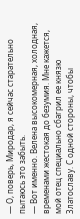— О, поверь, Миродар, я сейчас старательно пытаюсь это забыть.
— Вот именно. Велена высокомерная, холодная, временами жестокая до безумия. Мне кажется, мой отец специально сбагрил ее князю Златославу. С одной стороны, чтобы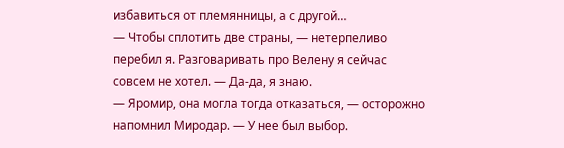избавиться от племянницы, а с другой…
— Чтобы сплотить две страны, — нетерпеливо перебил я. Разговаривать про Велену я сейчас совсем не хотел. — Да-да, я знаю.
— Яромир, она могла тогда отказаться, — осторожно напомнил Миродар. — У нее был выбор.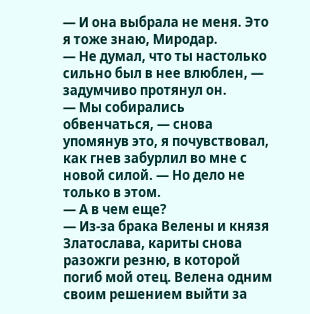— И она выбрала не меня. Это я тоже знаю, Миродар.
— Не думал, что ты настолько сильно был в нее влюблен, — задумчиво протянул он.
— Мы собирались обвенчаться, — снова упомянув это, я почувствовал, как гнев забурлил во мне с новой силой. — Но дело не только в этом.
— А в чем еще?
— Из-за брака Велены и князя Златослава, кариты снова разожги резню, в которой погиб мой отец. Велена одним своим решением выйти за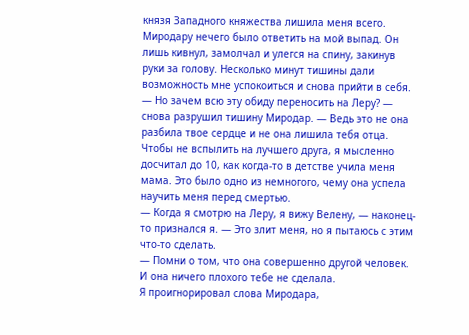князя Западного княжества лишила меня всего.
Миродару нечего было ответить на мой выпад. Он лишь кивнул, замолчал и улегся на спину, закинув руки за голову. Несколько минут тишины дали возможность мне успокоиться и снова прийти в себя.
— Но зачем всю эту обиду переносить на Леру? — снова разрушил тишину Миродар. — Ведь это не она разбила твое сердце и не она лишила тебя отца.
Чтобы не вспылить на лучшего друга, я мысленно досчитал до 10, как когда-то в детстве учила меня мама. Это было одно из немногого, чему она успела научить меня перед смертью.
— Когда я смотрю на Леру, я вижу Велену, — наконец-то признался я. — Это злит меня, но я пытаюсь с этим что-то сделать.
— Помни о том, что она совершенно другой человек. И она ничего плохого тебе не сделала.
Я проигнорировал слова Миродара,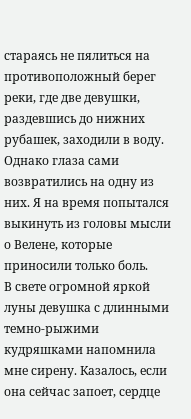стараясь не пялиться на противоположный берег реки, где две девушки, раздевшись до нижних рубашек, заходили в воду. Однако глаза сами возвратились на одну из них. Я на время попытался выкинуть из головы мысли о Велене, которые приносили только боль.
В свете огромной яркой луны девушка с длинными темно-рыжими кудряшками напомнила мне сирену. Казалось, если она сейчас запоет, сердце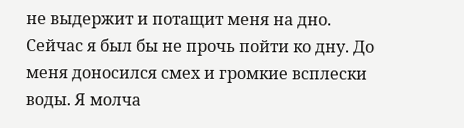не выдержит и потащит меня на дно. Сейчас я был бы не прочь пойти ко дну. До меня доносился смех и громкие всплески воды. Я молча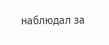наблюдал за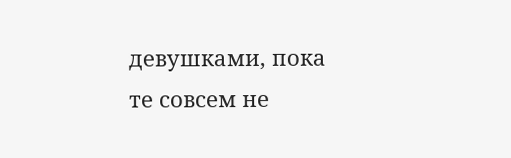девушками, пока те совсем не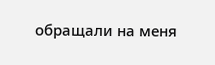обращали на меня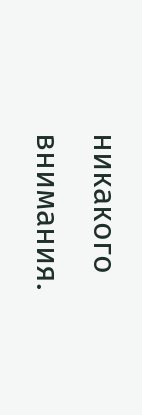никакого внимания.